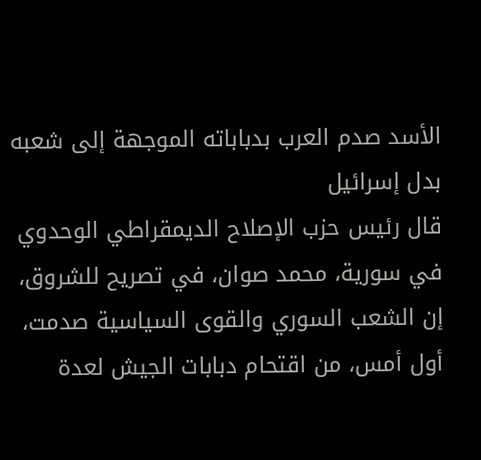الأسد صدم العرب بدباباته الموجهة إلى شعبه بدل إسرائيل
قال رئيس حزب الإصلاح الديمقراطي الوحدوي في سورية، محمد صوان، في تصريح للشروق، إن الشعب السوري والقوى السياسية صدمت، أول أمس، من اقتحام دبابات الجيش لعدة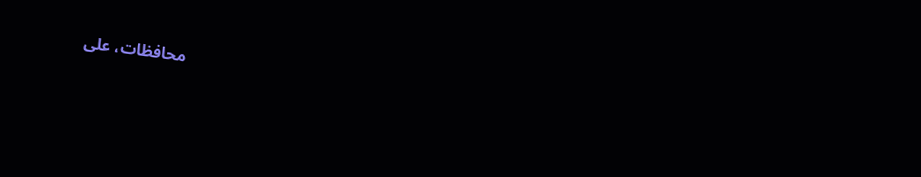محافظات، على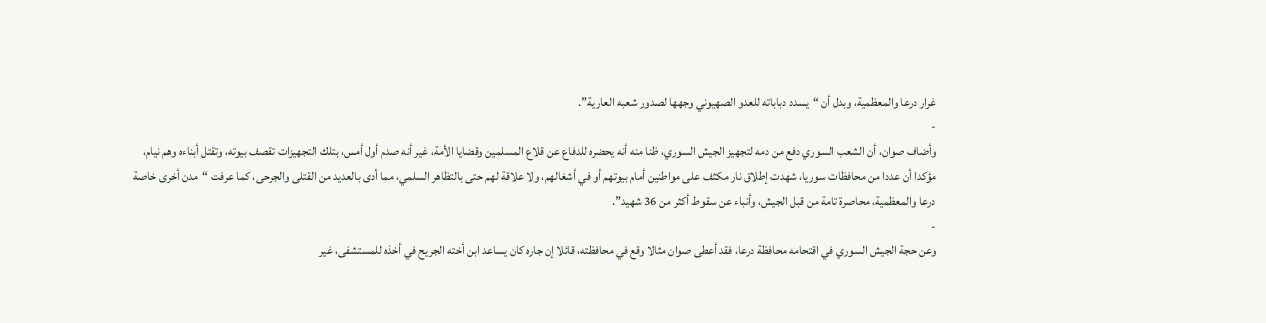غرار درعا والمعظمية، وبدل أن “يسدد دباباته للعدو الصهيوني وجهها لصدور شعبه العارية”.
-
وأضاف صوان، أن الشعب السوري دفع من دمه لتجهيز الجيش السوري، ظنا منه أنه يحضره للدفاع عن قلاع المسلمين وقضايا الأمة، غير أنه صدم أول أمس، بتلك التجهيزات تقصف بيوته، وتقتل أبناءه وهم نيام، مؤكدا أن عددا من محافظات سوريا، شهدت إطلاق نار مكثف على مواطنين أمام بيوتهم أو في أشغالهم، ولا علاقة لهم حتى بالتظاهر السلمي، مما أدى بالعديد من القتلى والجرحى، كما عرفت “مدن أخرى خاصة درعا والمعظمية، محاصرة تامة من قبل الجيش، وأنباء عن سقوط أكثر من 36 شهيد”.
-
وعن حجة الجيش السوري في اقتحامه محافظة درعا، فقد أعطى صوان مثالا وقع في محافظته، قائلا إن جاره كان يساعد ابن أخته الجريح في أخذه للمستشفى، غير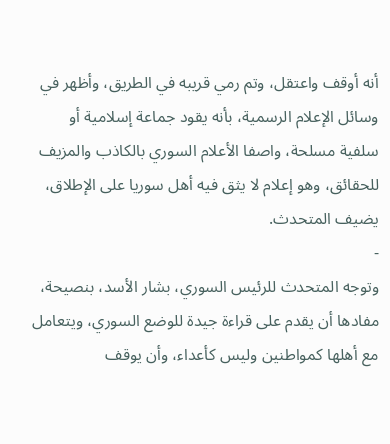أنه أوقف واعتقل، وتم رمي قريبه في الطريق، وأظهر في وسائل الإعلام الرسمية، بأنه يقود جماعة إسلامية أو سلفية مسلحة، واصفا الأعلام السوري بالكاذب والمزيف للحقائق، وهو إعلام لا يثق فيه أهل سوريا على الإطلاق، يضيف المتحدث.
-
وتوجه المتحدث للرئيس السوري، بشار الأسد، بنصيحة، مفادها أن يقدم على قراءة جيدة للوضع السوري، ويتعامل مع أهلها كمواطنين وليس كأعداء، وأن يوقف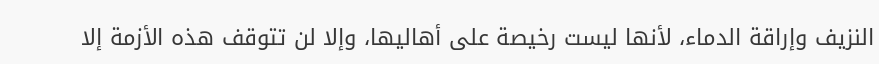النزيف وإراقة الدماء، لأنها ليست رخيصة على أهاليها، وإلا لن تتوقف هذه الأزمة إلا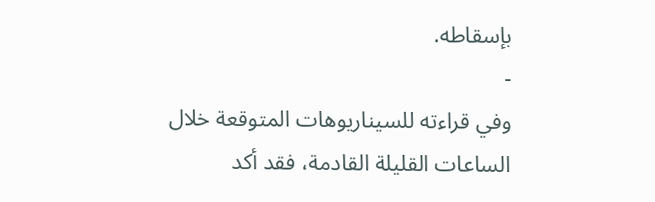بإسقاطه.
-
وفي قراءته للسيناريوهات المتوقعة خلال الساعات القليلة القادمة، فقد أكد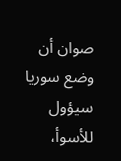صوان أن وضع سوريا سيؤول للأسوأ،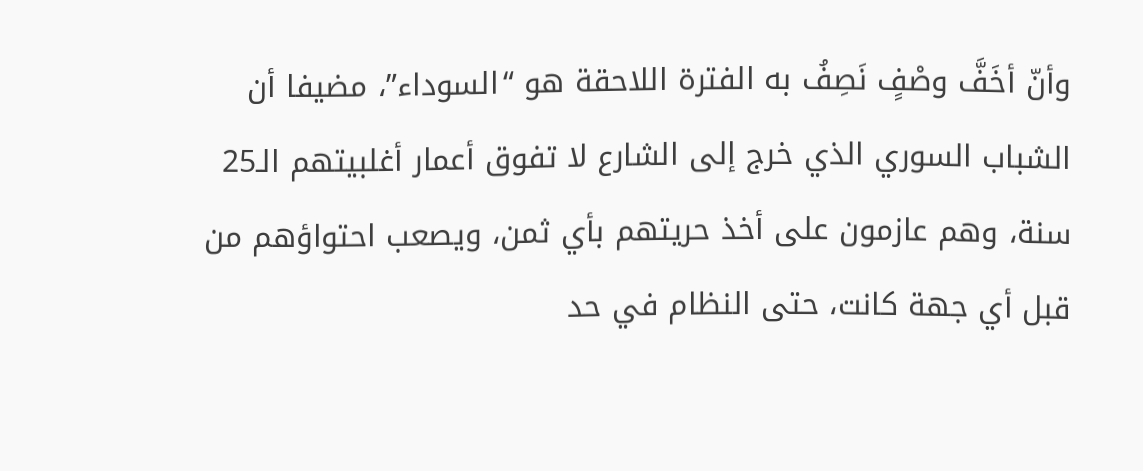وأنّ أخَفَّ وصْفٍ نَصِفُ به الفترة اللاحقة هو “السوداء”، مضيفا أن الشباب السوري الذي خرج إلى الشارع لا تفوق أعمار أغلبيتهم الـ25 سنة، وهم عازمون على أخذ حريتهم بأي ثمن، ويصعب احتواؤهم من قبل أي جهة كانت، حتى النظام في حد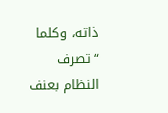ذاته، وكلما “تصرف النظام بعنف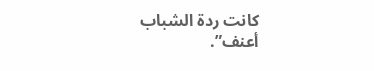كانت ردة الشباب أعنف”.